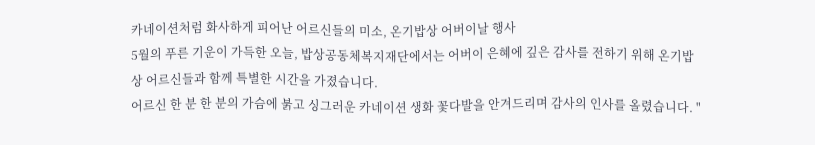카네이션처럼 화사하게 피어난 어르신들의 미소, 온기밥상 어버이날 행사
5월의 푸른 기운이 가득한 오늘, 밥상공동체복지재단에서는 어버이 은혜에 깊은 감사를 전하기 위해 온기밥상 어르신들과 함께 특별한 시간을 가졌습니다.
어르신 한 분 한 분의 가슴에 붉고 싱그러운 카네이션 생화 꽃다발을 안겨드리며 감사의 인사를 올렸습니다. "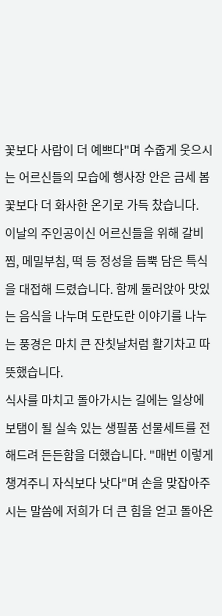꽃보다 사람이 더 예쁘다"며 수줍게 웃으시는 어르신들의 모습에 행사장 안은 금세 봄꽃보다 더 화사한 온기로 가득 찼습니다.
이날의 주인공이신 어르신들을 위해 갈비찜, 메밀부침, 떡 등 정성을 듬뿍 담은 특식을 대접해 드렸습니다. 함께 둘러앉아 맛있는 음식을 나누며 도란도란 이야기를 나누는 풍경은 마치 큰 잔칫날처럼 활기차고 따뜻했습니다.
식사를 마치고 돌아가시는 길에는 일상에 보탬이 될 실속 있는 생필품 선물세트를 전해드려 든든함을 더했습니다. "매번 이렇게 챙겨주니 자식보다 낫다"며 손을 맞잡아주시는 말씀에 저희가 더 큰 힘을 얻고 돌아온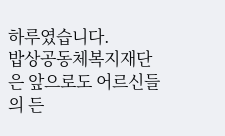하루였습니다.
밥상공동체복지재단은 앞으로도 어르신들의 든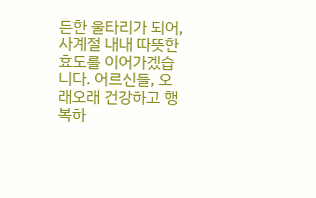든한 울타리가 되어, 사계절 내내 따뜻한 효도를 이어가겠습니다. 어르신들, 오래오래 건강하고 행복하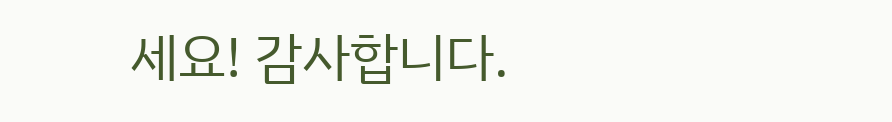세요! 감사합니다.